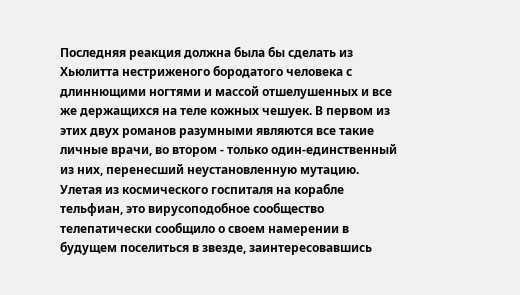Последняя реакция должна была бы сделать из Хьюлитта нестриженого бородатого человека с длиннющими ногтями и массой отшелушенных и все же держащихся на теле кожных чешуек. В первом из этих двух романов разумными являются все такие личные врачи, во втором - только один-единственный из них, перенесший неустановленную мутацию. Улетая из космического госпиталя на корабле тельфиан, это вирусоподобное сообщество телепатически сообщило о своем намерении в будущем поселиться в звезде, заинтересовавшись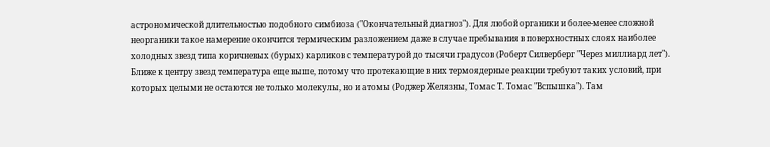астрономической длительностью подобного симбиоза ("Окончательный диагноз"). Для любой органики и более-менее сложной неорганики такое намерение окончится термическим разложением даже в случае пребывания в поверхностных слоях наиболее холодных звезд типа коричневых (бурых) карликов с температурой до тысячи градусов (Роберт Силверберг "Через миллиард лет"). Ближе к центру звезд температура еще выше, потому что протекающие в них термоядерные реакции требуют таких условий, при которых целыми не остаются не только молекулы, но и атомы (Роджер Желязны, Томас Т. Томас "Вспышка"). Там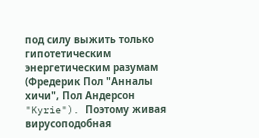под силу выжить только гипотетическим энергетическим разумам (Фредерик Пол "Анналы хичи", Пол Андерсон "Kyrie"). Поэтому живая вирусоподобная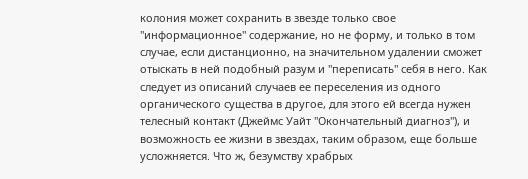колония может сохранить в звезде только свое "информационное" содержание, но не форму, и только в том случае, если дистанционно, на значительном удалении сможет отыскать в ней подобный разум и "переписать" себя в него. Как следует из описаний случаев ее переселения из одного органического существа в другое, для этого ей всегда нужен телесный контакт (Джеймс Уайт "Окончательный диагноз"), и возможность ее жизни в звездах, таким образом, еще больше усложняется. Что ж, безумству храбрых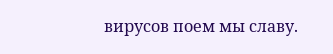вирусов поем мы славу.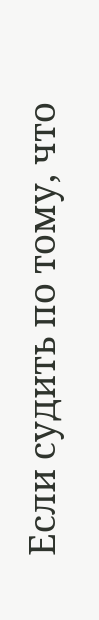Если судить по тому, что